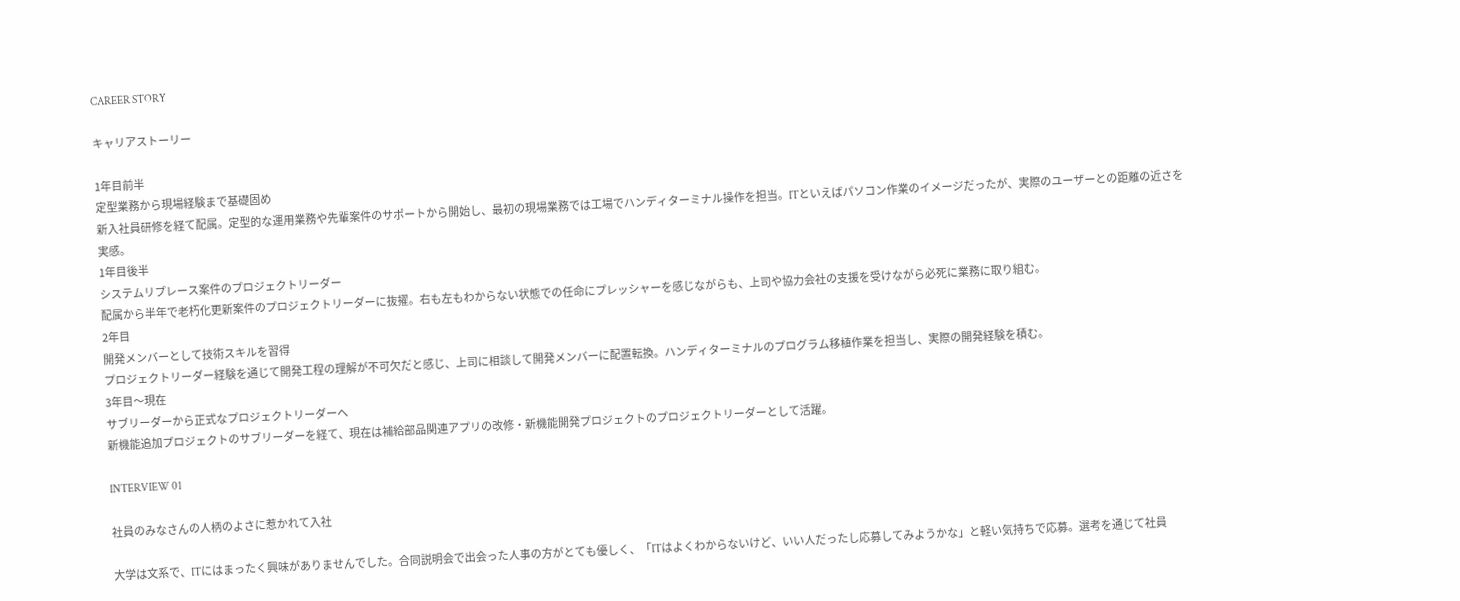CAREER STORY

キャリアストーリー

1年目前半
定型業務から現場経験まで基礎固め
新入社員研修を経て配属。定型的な運用業務や先輩案件のサポートから開始し、最初の現場業務では工場でハンディターミナル操作を担当。ITといえばパソコン作業のイメージだったが、実際のユーザーとの距離の近さを実感。
1年目後半
システムリプレース案件のプロジェクトリーダー
配属から半年で老朽化更新案件のプロジェクトリーダーに抜擢。右も左もわからない状態での任命にプレッシャーを感じながらも、上司や協力会社の支援を受けながら必死に業務に取り組む。
2年目
開発メンバーとして技術スキルを習得
プロジェクトリーダー経験を通じて開発工程の理解が不可欠だと感じ、上司に相談して開発メンバーに配置転換。ハンディターミナルのプログラム移植作業を担当し、実際の開発経験を積む。
3年目〜現在
サブリーダーから正式なプロジェクトリーダーへ
新機能追加プロジェクトのサブリーダーを経て、現在は補給部品関連アプリの改修・新機能開発プロジェクトのプロジェクトリーダーとして活躍。

INTERVIEW 01

社員のみなさんの人柄のよさに惹かれて入社

大学は文系で、ITにはまったく興味がありませんでした。合同説明会で出会った人事の方がとても優しく、「ITはよくわからないけど、いい人だったし応募してみようかな」と軽い気持ちで応募。選考を通じて社員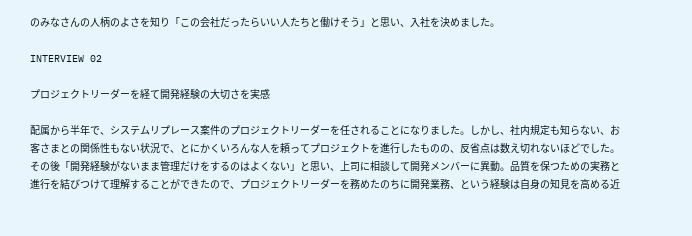のみなさんの人柄のよさを知り「この会社だったらいい人たちと働けそう」と思い、入社を決めました。

INTERVIEW 02

プロジェクトリーダーを経て開発経験の大切さを実感

配属から半年で、システムリプレース案件のプロジェクトリーダーを任されることになりました。しかし、社内規定も知らない、お客さまとの関係性もない状況で、とにかくいろんな人を頼ってプロジェクトを進行したものの、反省点は数え切れないほどでした。
その後「開発経験がないまま管理だけをするのはよくない」と思い、上司に相談して開発メンバーに異動。品質を保つための実務と進行を結びつけて理解することができたので、プロジェクトリーダーを務めたのちに開発業務、という経験は自身の知見を高める近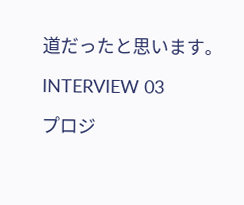道だったと思います。

INTERVIEW 03

プロジ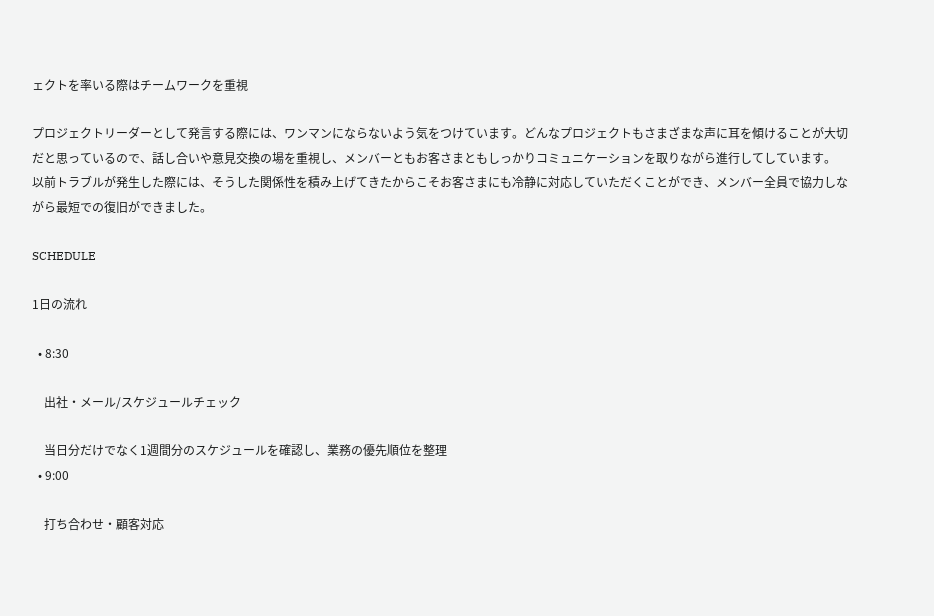ェクトを率いる際はチームワークを重視

プロジェクトリーダーとして発言する際には、ワンマンにならないよう気をつけています。どんなプロジェクトもさまざまな声に耳を傾けることが大切だと思っているので、話し合いや意見交換の場を重視し、メンバーともお客さまともしっかりコミュニケーションを取りながら進行してしています。
以前トラブルが発生した際には、そうした関係性を積み上げてきたからこそお客さまにも冷静に対応していただくことができ、メンバー全員で協力しながら最短での復旧ができました。

SCHEDULE

1日の流れ

  • 8:30

    出社・メール/スケジュールチェック

    当日分だけでなく1週間分のスケジュールを確認し、業務の優先順位を整理
  • 9:00

    打ち合わせ・顧客対応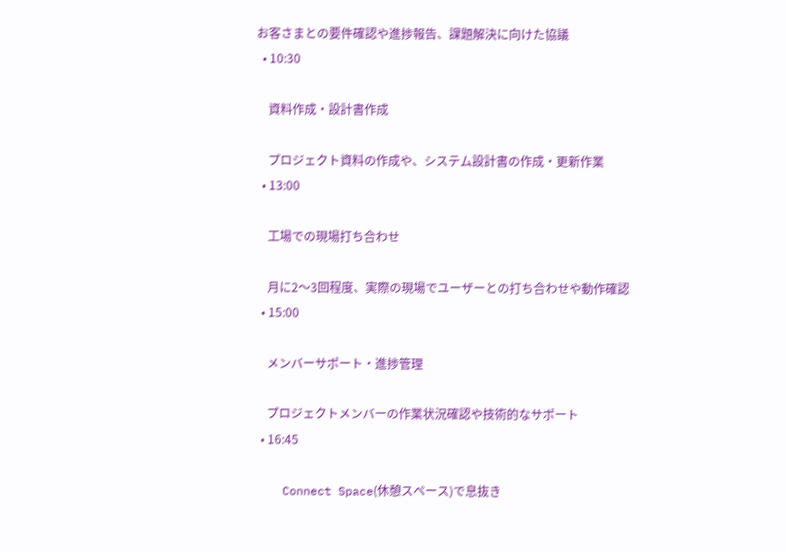お客さまとの要件確認や進捗報告、課題解決に向けた協議
  • 10:30

    資料作成・設計書作成

    プロジェクト資料の作成や、システム設計書の作成・更新作業
  • 13:00

    工場での現場打ち合わせ

    月に2〜3回程度、実際の現場でユーザーとの打ち合わせや動作確認
  • 15:00

    メンバーサポート・進捗管理

    プロジェクトメンバーの作業状況確認や技術的なサポート
  • 16:45

    Connect Space(休憩スペース)で息抜き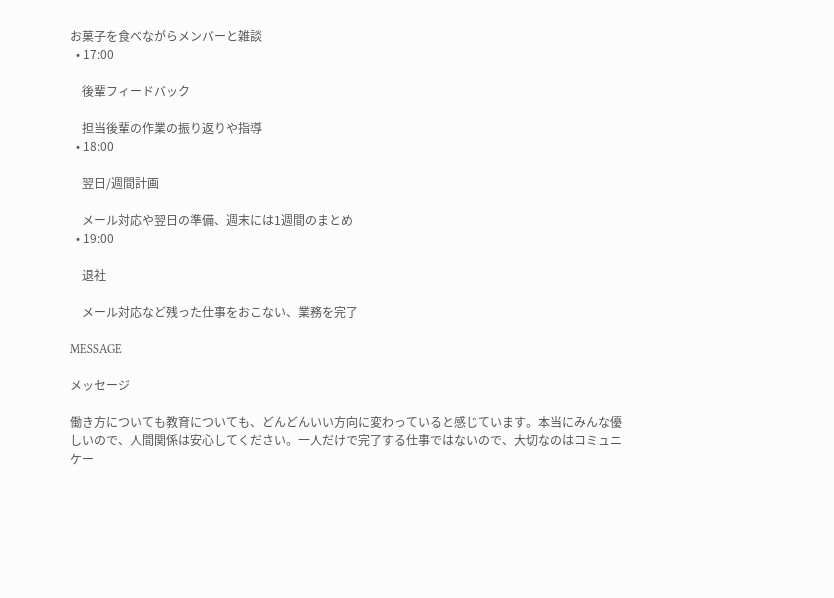お菓子を食べながらメンバーと雑談
  • 17:00

    後輩フィードバック

    担当後輩の作業の振り返りや指導
  • 18:00

    翌日/週間計画

    メール対応や翌日の準備、週末には1週間のまとめ
  • 19:00

    退社

    メール対応など残った仕事をおこない、業務を完了

MESSAGE

メッセージ

働き方についても教育についても、どんどんいい方向に変わっていると感じています。本当にみんな優しいので、人間関係は安心してください。一人だけで完了する仕事ではないので、大切なのはコミュニケー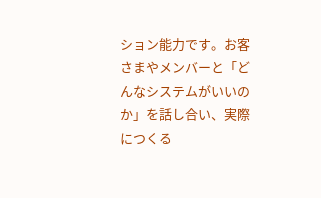ション能力です。お客さまやメンバーと「どんなシステムがいいのか」を話し合い、実際につくる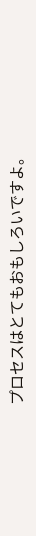プロセスはとてもおもしろいですよ。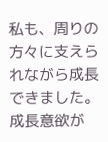私も、周りの方々に支えられながら成長できました。成長意欲が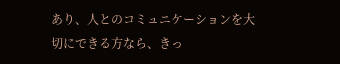あり、人とのコミュニケーションを大切にできる方なら、きっ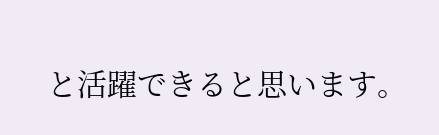と活躍できると思います。